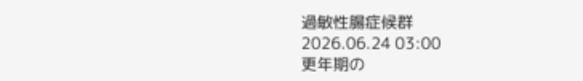過敏性腸症候群
2026.06.24 03:00
更年期の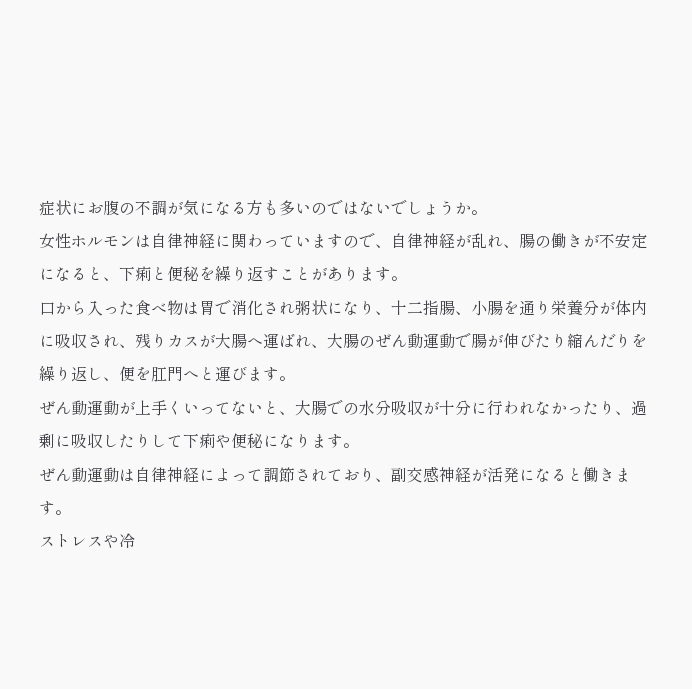症状にお腹の不調が気になる方も多いのではないでしょうか。
女性ホルモンは自律神経に関わっていますので、自律神経が乱れ、腸の働きが不安定になると、下痢と便秘を繰り返すことがあります。
口から入った食べ物は胃で消化され粥状になり、十二指腸、小腸を通り栄養分が体内に吸収され、残りカスが大腸へ運ばれ、大腸のぜん動運動で腸が伸びたり縮んだりを繰り返し、便を肛門へと運びます。
ぜん動運動が上手くいってないと、大腸での水分吸収が十分に行われなかったり、過剰に吸収したりして下痢や便秘になります。
ぜん動運動は自律神経によって調節されており、副交感神経が活発になると働きます。
ストレスや冷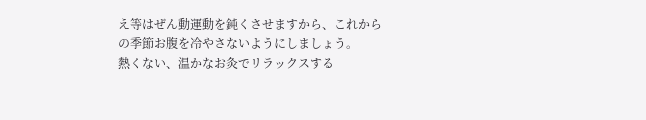え等はぜん動運動を鈍くさせますから、これからの季節お腹を冷やさないようにしましょう。
熱くない、温かなお灸でリラックスする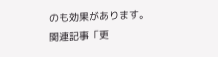のも効果があります。
関連記事「更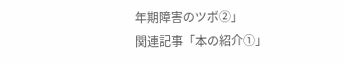年期障害のツボ②」
関連記事「本の紹介①」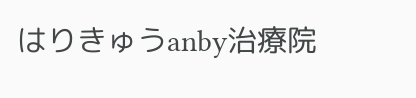はりきゅうanby治療院